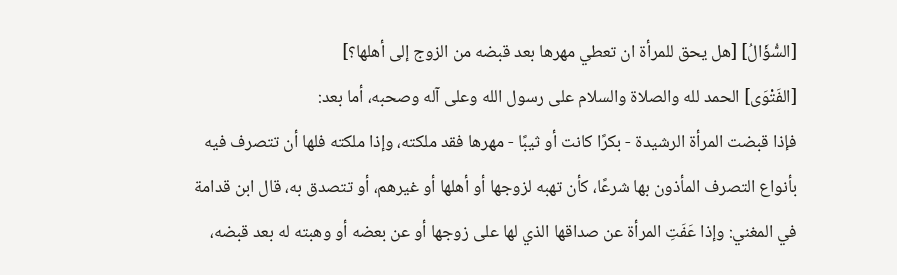[السُّؤَالُ] [هل يحق للمرأة ان تعطي مهرها بعد قبضه من الزوج إلى أهلها؟]
[الفَتْوَى] الحمد لله والصلاة والسلام على رسول الله وعلى آله وصحبه، أما بعد:
فإذا قبضت المرأة الرشيدة - بكرًا كانت أو ثيبًا - مهرها فقد ملكته، وإذا ملكته فلها أن تتصرف فيه بأنواع التصرف المأذون بها شرعًا، كأن تهبه لزوجها أو أهلها أو غيرهم، أو تتصدق به، قال ابن قدامة في المغني: وإذا عَفَتِ المرأة عن صداقها الذي لها على زوجها أو عن بعضه أو وهبته له بعد قبضه،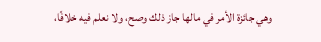وهي جائزة الأمر في مالها جاز ذلك وصح، ولا نعلم فيه خلافًا،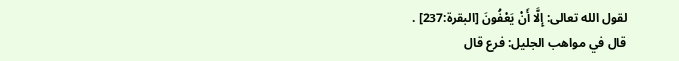لقول الله تعالى: إِلَّا أَنْ يَعْفُونَ [البقرة:237] .
قال في مواهب الجليل: فرع قال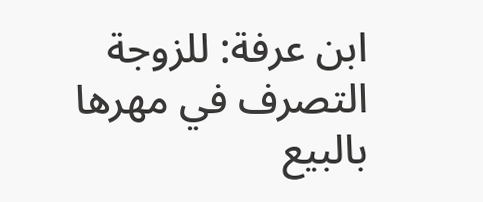ابن عرفة: للزوجة التصرف في مهرها بالبيع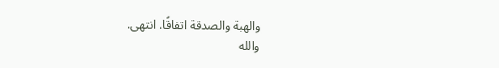والهبة والصدقة اتفاقًا. انتهى.
والله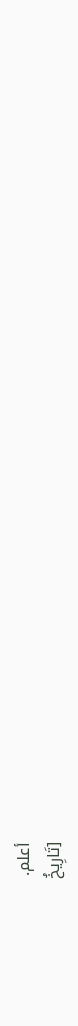أعلم.
[تَارِيخُ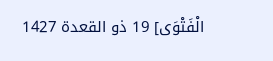الْفَتْوَى] 19 ذو القعدة 1427